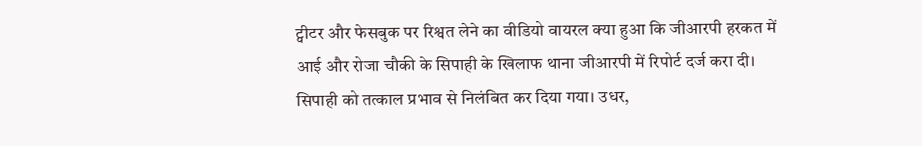ट्वीटर और फेसबुक पर रिश्वत लेने का वीडियो वायरल क्या हुआ कि जीआरपी हरकत में आई और रोजा चौकी के सिपाही के खिलाफ थाना जीआरपी में रिपोर्ट दर्ज करा दी। सिपाही को तत्काल प्रभाव से निलंबित कर दिया गया। उधर,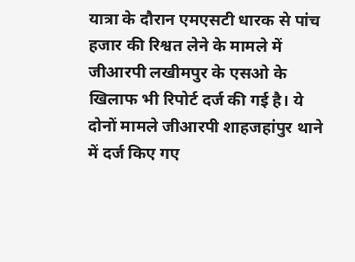यात्रा के दौरान एमएसटी धारक से पांच हजार की रिश्वत लेने के मामले में जीआरपी लखीमपुर के एसओ के खिलाफ भी रिपोर्ट दर्ज की गई है। ये दोनों मामले जीआरपी शाहजहांपुर थाने में दर्ज किए गए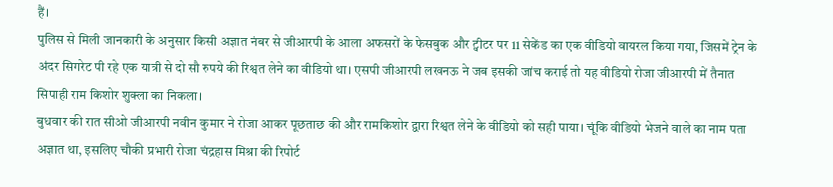हैं।
पुलिस से मिली जानकारी के अनुसार किसी अज्ञात नंबर से जीआरपी के आला अफसरों के फेसबुक और ट्वीटर पर 11 सेकेंड का एक वीडियो वायरल किया गया, जिसमें ट्रेन के अंदर सिगरेट पी रहे एक यात्री से दो सौ रुपये की रिश्वत लेने का वीडियो था। एसपी जीआरपी लखनऊ ने जब इसकी जांच कराई तो यह वीडियो रोजा जीआरपी में तैनात सिपाही राम किशोर शुक्ला का निकला।
बुधवार की रात सीओ जीआरपी नवीन कुमार ने रोजा आकर पूछताछ की और रामकिशोर द्वारा रिश्वत लेने के वीडियो को सही पाया। चूंकि वीडियो भेजने वाले का नाम पता अज्ञात था, इसलिए चौकी प्रभारी रोजा चंद्रहास मिश्रा की रिपोर्ट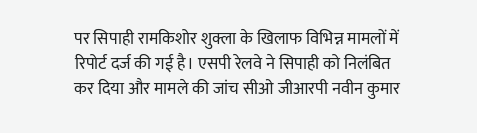पर सिपाही रामकिशोर शुक्ला के खिलाफ विभिन्न मामलों में रिपोर्ट दर्ज की गई है। एसपी रेलवे ने सिपाही को निलंबित कर दिया और मामले की जांच सीओ जीआरपी नवीन कुमार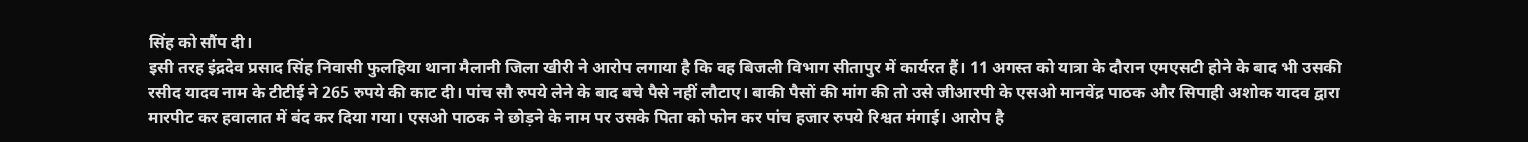सिंह को सौंप दी।
इसी तरह इंद्रदेव प्रसाद सिंह निवासी फुलहिया थाना मैलानी जिला खीरी ने आरोप लगाया है कि वह बिजली विभाग सीतापुर में कार्यरत हैं। 11 अगस्त को यात्रा के दौरान एमएसटी होने के बाद भी उसकी रसीद यादव नाम के टीटीई ने 265 रुपये की काट दी। पांच सौ रुपये लेने के बाद बचे पैसे नहीं लौटाए। बाकी पैसों की मांग की तो उसे जीआरपी के एसओ मानवेंद्र पाठक और सिपाही अशोक यादव द्वारा मारपीट कर हवालात में बंद कर दिया गया। एसओ पाठक ने छोड़ने के नाम पर उसके पिता को फोन कर पांच हजार रुपये रिश्वत मंगाई। आरोप है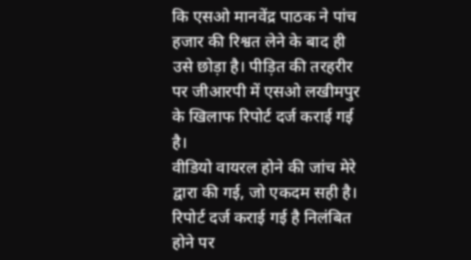कि एसओ मानवेंद्र पाठक ने पांच हजार की रिश्वत लेने के बाद ही उसे छोड़ा है। पीड़ित की तरहरीर पर जीआरपी में एसओ लखीमपुर के खिलाफ रिपोर्ट दर्ज कराई गई है।
वीडियो वायरल होने की जांच मेरे द्वारा की गई, जो एकदम सही है। रिपोर्ट दर्ज कराई गई है निलंबित होने पर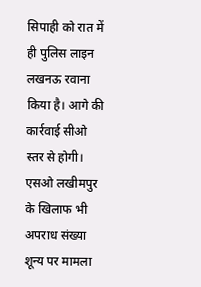सिपाही को रात में ही पुलिस लाइन लखनऊ रवाना किया है। आगे की कार्रवाई सीओ स्तर से होगी। एसओ लखीमपुर के खिलाफ भी अपराध संख्या शून्य पर मामला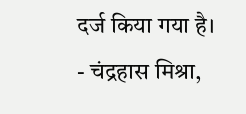दर्ज किया गया है।
- चंद्रहास मिश्रा,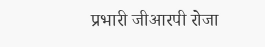प्रभारी जीआरपी रोजा